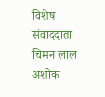विशेष संवाददाता चिमन लाल
अशोक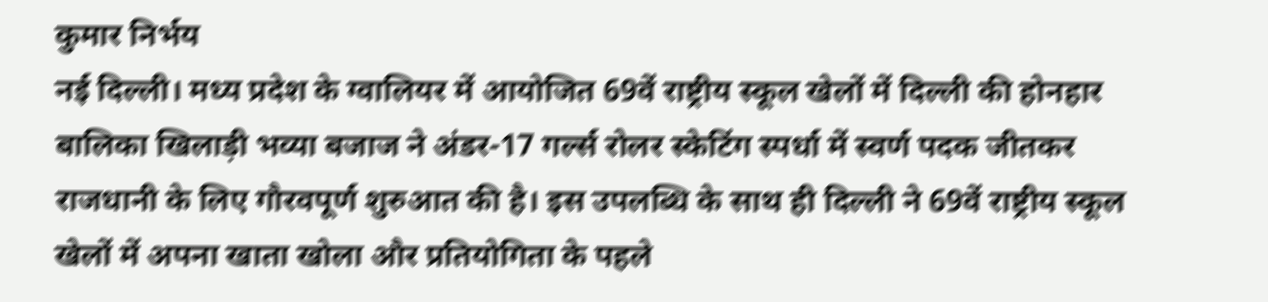कुमार निर्भय
नई दिल्ली। मध्य प्रदेश के ग्वालियर में आयोजित 69वें राष्ट्रीय स्कूल खेलों में दिल्ली की होनहार बालिका खिलाड़ी भव्या बजाज ने अंडर-17 गर्ल्स रोलर स्केटिंग स्पर्धा में स्वर्ण पदक जीतकर राजधानी के लिए गौरवपूर्ण शुरुआत की है। इस उपलब्धि के साथ ही दिल्ली ने 69वें राष्ट्रीय स्कूल खेलों में अपना खाता खोला और प्रतियोगिता के पहले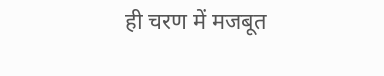ही चरण में मजबूत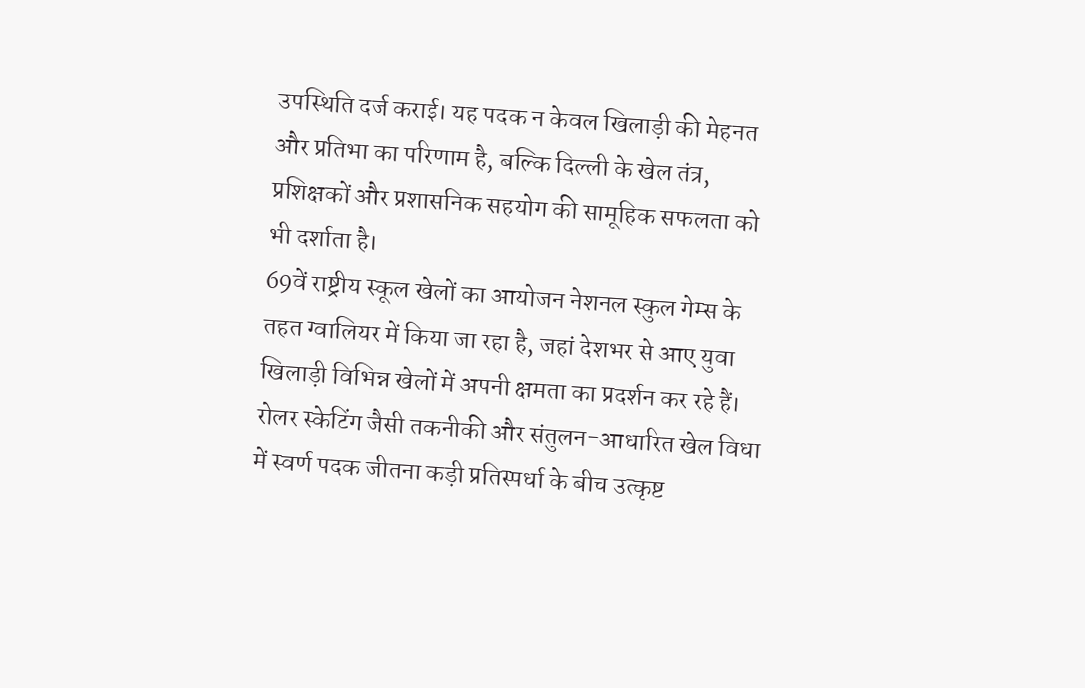उपस्थिति दर्ज कराई। यह पदक न केवल खिलाड़ी की मेहनत और प्रतिभा का परिणाम है, बल्कि दिल्ली के खेल तंत्र, प्रशिक्षकों और प्रशासनिक सहयोग की सामूहिक सफलता को भी दर्शाता है।
69वें राष्ट्रीय स्कूल खेलों का आयोजन नेशनल स्कुल गेम्स के तहत ग्वालियर में किया जा रहा है, जहां देशभर से आए युवा खिलाड़ी विभिन्न खेलों में अपनी क्षमता का प्रदर्शन कर रहे हैं। रोलर स्केटिंग जैसी तकनीकी और संतुलन-आधारित खेल विधा में स्वर्ण पदक जीतना कड़ी प्रतिस्पर्धा के बीच उत्कृष्ट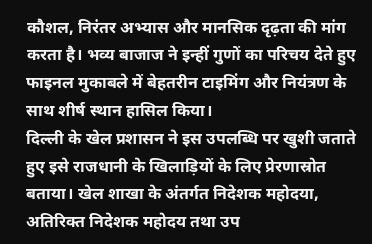कौशल, निरंतर अभ्यास और मानसिक दृढ़ता की मांग करता है। भव्य बाजाज ने इन्हीं गुणों का परिचय देते हुए फाइनल मुकाबले में बेहतरीन टाइमिंग और नियंत्रण के साथ शीर्ष स्थान हासिल किया।
दिल्ली के खेल प्रशासन ने इस उपलब्धि पर खुशी जताते हुए इसे राजधानी के खिलाड़ियों के लिए प्रेरणास्रोत बताया। खेल शाखा के अंतर्गत निदेशक महोदया, अतिरिक्त निदेशक महोदय तथा उप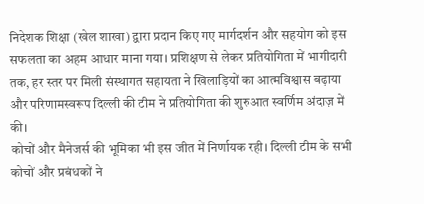निदेशक शिक्षा (खेल शाखा) द्वारा प्रदान किए गए मार्गदर्शन और सहयोग को इस सफलता का अहम आधार माना गया। प्रशिक्षण से लेकर प्रतियोगिता में भागीदारी तक, हर स्तर पर मिली संस्थागत सहायता ने खिलाड़ियों का आत्मविश्वास बढ़ाया और परिणामस्वरूप दिल्ली की टीम ने प्रतियोगिता की शुरुआत स्वर्णिम अंदाज़ में की।
कोचों और मैनेजर्स की भूमिका भी इस जीत में निर्णायक रही। दिल्ली टीम के सभी कोचों और प्रबंधकों ने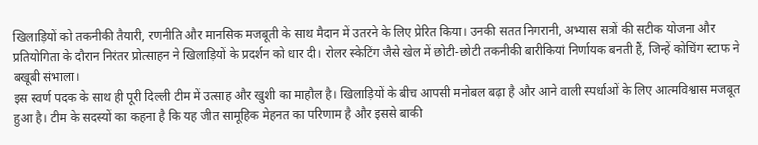खिलाड़ियों को तकनीकी तैयारी, रणनीति और मानसिक मजबूती के साथ मैदान में उतरने के लिए प्रेरित किया। उनकी सतत निगरानी, अभ्यास सत्रों की सटीक योजना और प्रतियोगिता के दौरान निरंतर प्रोत्साहन ने खिलाड़ियों के प्रदर्शन को धार दी। रोलर स्केटिंग जैसे खेल में छोटी-छोटी तकनीकी बारीकियां निर्णायक बनती हैं, जिन्हें कोचिंग स्टाफ ने बखूबी संभाला।
इस स्वर्ण पदक के साथ ही पूरी दिल्ली टीम में उत्साह और खुशी का माहौल है। खिलाड़ियों के बीच आपसी मनोबल बढ़ा है और आने वाली स्पर्धाओं के लिए आत्मविश्वास मजबूत हुआ है। टीम के सदस्यों का कहना है कि यह जीत सामूहिक मेहनत का परिणाम है और इससे बाकी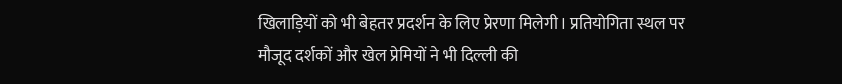खिलाड़ियों को भी बेहतर प्रदर्शन के लिए प्रेरणा मिलेगी। प्रतियोगिता स्थल पर मौजूद दर्शकों और खेल प्रेमियों ने भी दिल्ली की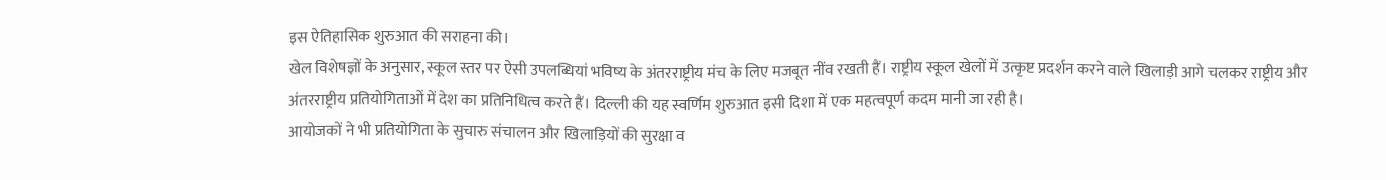इस ऐतिहासिक शुरुआत की सराहना की।
खेल विशेषज्ञों के अनुसार, स्कूल स्तर पर ऐसी उपलब्धियां भविष्य के अंतरराष्ट्रीय मंच के लिए मजबूत नींव रखती हैं। राष्ट्रीय स्कूल खेलों में उत्कृष्ट प्रदर्शन करने वाले खिलाड़ी आगे चलकर राष्ट्रीय और अंतरराष्ट्रीय प्रतियोगिताओं में देश का प्रतिनिधित्व करते हैं। दिल्ली की यह स्वर्णिम शुरुआत इसी दिशा में एक महत्वपूर्ण कदम मानी जा रही है।
आयोजकों ने भी प्रतियोगिता के सुचारु संचालन और खिलाड़ियों की सुरक्षा व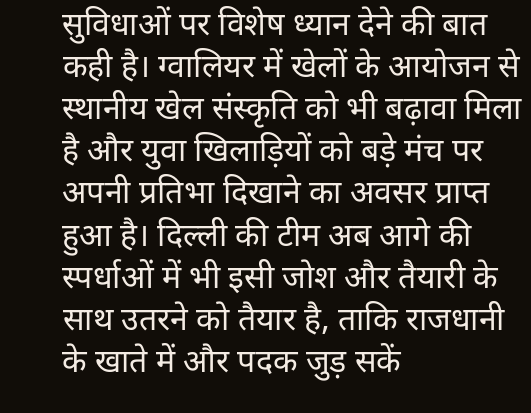सुविधाओं पर विशेष ध्यान देने की बात कही है। ग्वालियर में खेलों के आयोजन से स्थानीय खेल संस्कृति को भी बढ़ावा मिला है और युवा खिलाड़ियों को बड़े मंच पर अपनी प्रतिभा दिखाने का अवसर प्राप्त हुआ है। दिल्ली की टीम अब आगे की स्पर्धाओं में भी इसी जोश और तैयारी के साथ उतरने को तैयार है, ताकि राजधानी के खाते में और पदक जुड़ सकें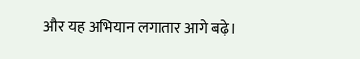और यह अभियान लगातार आगे बढ़े।